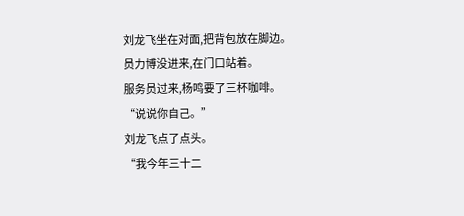刘龙飞坐在对面,把背包放在脚边。
员力博没进来,在门口站着。
服务员过来,杨鸣要了三杯咖啡。
“说说你自己。”
刘龙飞点了点头。
“我今年三十二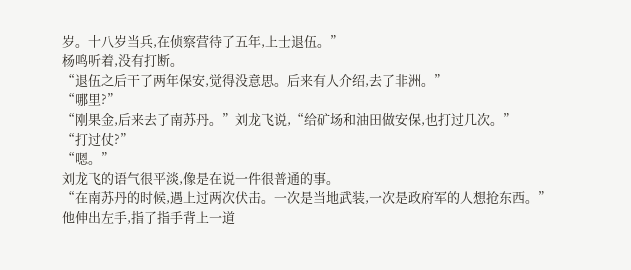岁。十八岁当兵,在侦察营待了五年,上士退伍。”
杨鸣听着,没有打断。
“退伍之后干了两年保安,觉得没意思。后来有人介绍,去了非洲。”
“哪里?”
“刚果金,后来去了南苏丹。”刘龙飞说,“给矿场和油田做安保,也打过几次。”
“打过仗?”
“嗯。”
刘龙飞的语气很平淡,像是在说一件很普通的事。
“在南苏丹的时候,遇上过两次伏击。一次是当地武装,一次是政府军的人想抢东西。”
他伸出左手,指了指手背上一道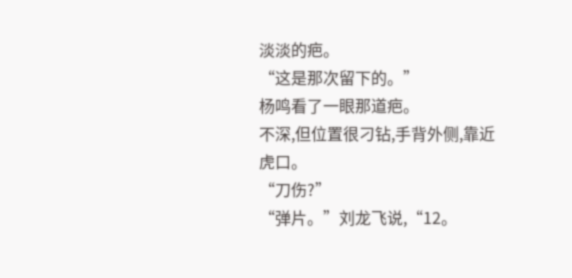淡淡的疤。
“这是那次留下的。”
杨鸣看了一眼那道疤。
不深,但位置很刁钻,手背外侧,靠近虎口。
“刀伤?”
“弹片。”刘龙飞说,“12。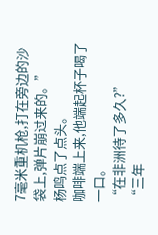7毫米重机枪,打在旁边的沙袋上,弹片崩过来的。”
杨鸣点了点头。
咖啡端上来,他端起杯子喝了一口。
“在非洲待了多久?”
“三年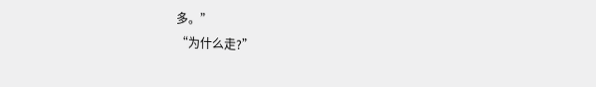多。”
“为什么走?”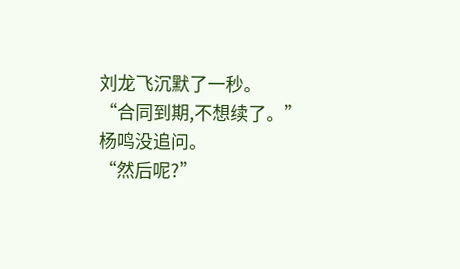刘龙飞沉默了一秒。
“合同到期,不想续了。”
杨鸣没追问。
“然后呢?”